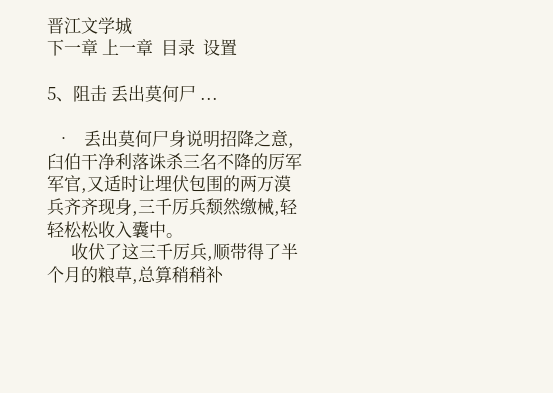晋江文学城
下一章 上一章  目录  设置

5、阻击 丢出莫何尸 ...

  •   丢出莫何尸身说明招降之意,臼伯干净利落诛杀三名不降的厉军军官,又适时让埋伏包围的两万漠兵齐齐现身,三千厉兵颓然缴械,轻轻松松收入囊中。
      收伏了这三千厉兵,顺带得了半个月的粮草,总算稍稍补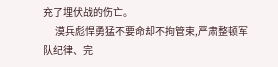充了埋伏战的伤亡。
      漠兵彪悍勇猛不要命却不拘管束,严肃整顿军队纪律、完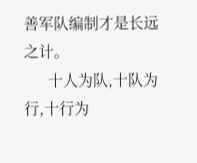善军队编制才是长远之计。
      十人为队,十队为行,十行为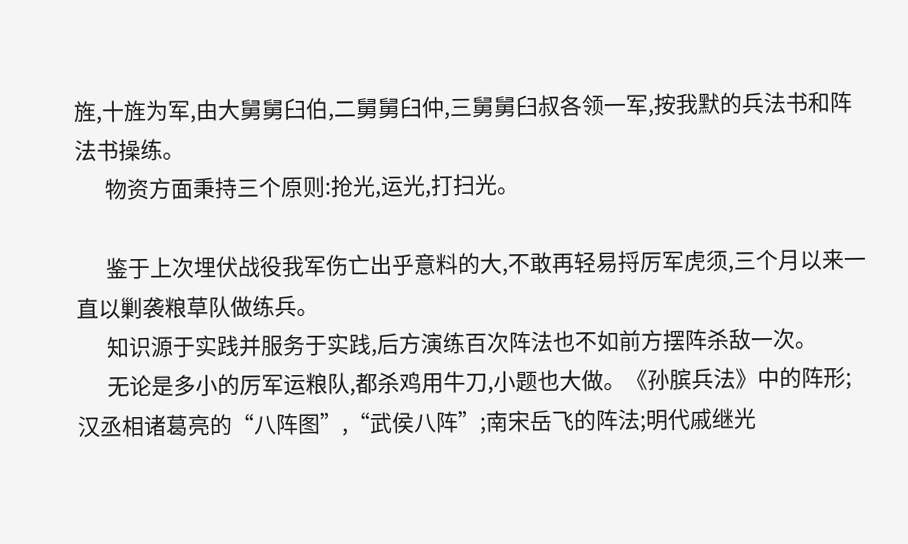旌,十旌为军,由大舅舅臼伯,二舅舅臼仲,三舅舅臼叔各领一军,按我默的兵法书和阵法书操练。
      物资方面秉持三个原则:抢光,运光,打扫光。

      鉴于上次埋伏战役我军伤亡出乎意料的大,不敢再轻易捋厉军虎须,三个月以来一直以剿袭粮草队做练兵。
      知识源于实践并服务于实践,后方演练百次阵法也不如前方摆阵杀敌一次。
      无论是多小的厉军运粮队,都杀鸡用牛刀,小题也大做。《孙膑兵法》中的阵形;汉丞相诸葛亮的“八阵图”,“武侯八阵”;南宋岳飞的阵法;明代戚继光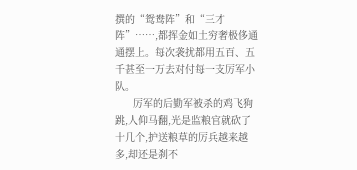撰的“鸳鸯阵”和“三才阵”……,都挥金如土穷奢极侈通通摆上。每次袭扰都用五百、五千甚至一万去对付每一支厉军小队。
      厉军的后勤军被杀的鸡飞狗跳,人仰马翻,光是监粮官就砍了十几个,护送粮草的厉兵越来越多,却还是刹不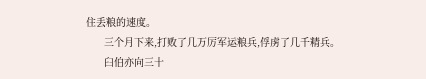住丢粮的速度。
      三个月下来,打败了几万厉军运粮兵,俘虏了几千精兵。
      臼伯亦向三十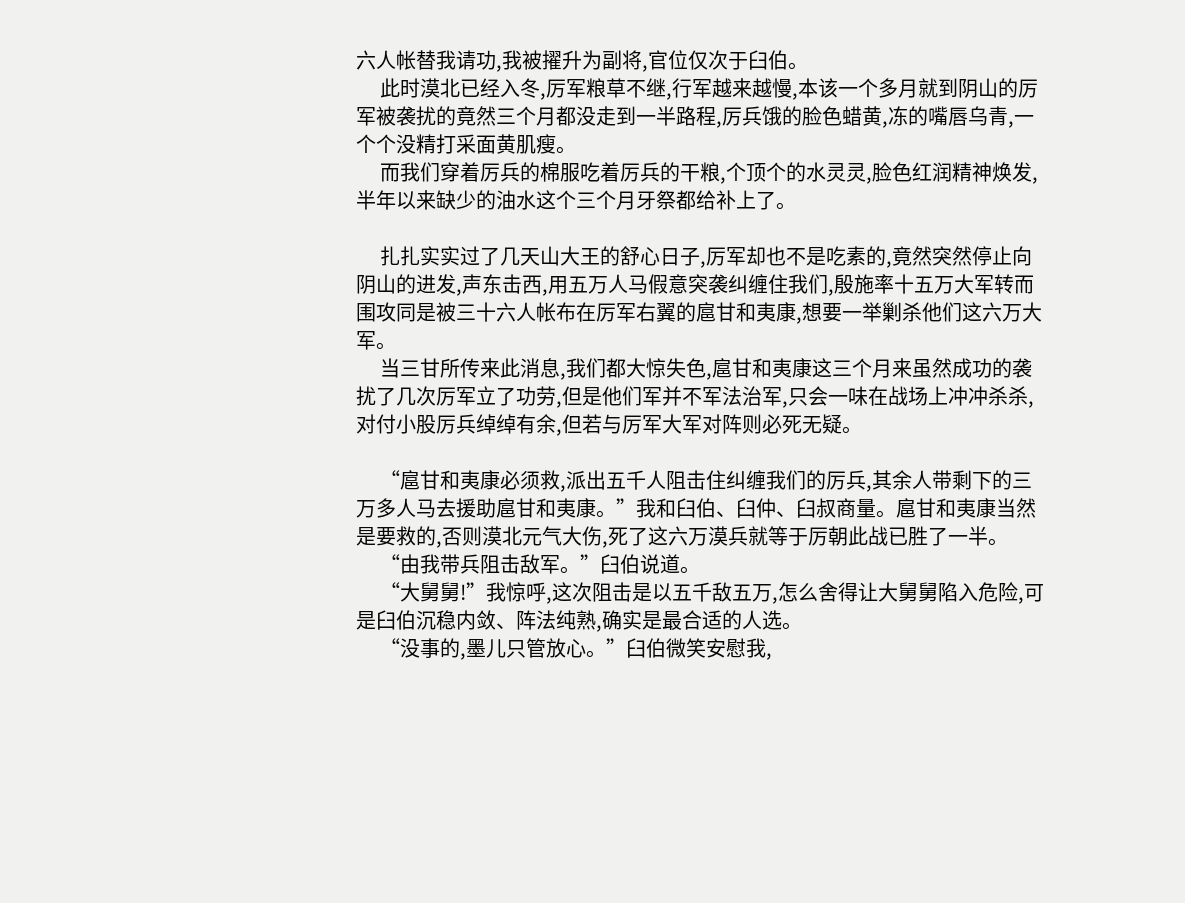六人帐替我请功,我被擢升为副将,官位仅次于臼伯。
      此时漠北已经入冬,厉军粮草不继,行军越来越慢,本该一个多月就到阴山的厉军被袭扰的竟然三个月都没走到一半路程,厉兵饿的脸色蜡黄,冻的嘴唇乌青,一个个没精打采面黄肌瘦。
      而我们穿着厉兵的棉服吃着厉兵的干粮,个顶个的水灵灵,脸色红润精神焕发,半年以来缺少的油水这个三个月牙祭都给补上了。

      扎扎实实过了几天山大王的舒心日子,厉军却也不是吃素的,竟然突然停止向阴山的进发,声东击西,用五万人马假意突袭纠缠住我们,殷施率十五万大军转而围攻同是被三十六人帐布在厉军右翼的扈甘和夷康,想要一举剿杀他们这六万大军。
      当三甘所传来此消息,我们都大惊失色,扈甘和夷康这三个月来虽然成功的袭扰了几次厉军立了功劳,但是他们军并不军法治军,只会一味在战场上冲冲杀杀,对付小股厉兵绰绰有余,但若与厉军大军对阵则必死无疑。

      “扈甘和夷康必须救,派出五千人阻击住纠缠我们的厉兵,其余人带剩下的三万多人马去援助扈甘和夷康。”我和臼伯、臼仲、臼叔商量。扈甘和夷康当然是要救的,否则漠北元气大伤,死了这六万漠兵就等于厉朝此战已胜了一半。
      “由我带兵阻击敌军。”臼伯说道。
      “大舅舅!”我惊呼,这次阻击是以五千敌五万,怎么舍得让大舅舅陷入危险,可是臼伯沉稳内敛、阵法纯熟,确实是最合适的人选。
      “没事的,墨儿只管放心。”臼伯微笑安慰我,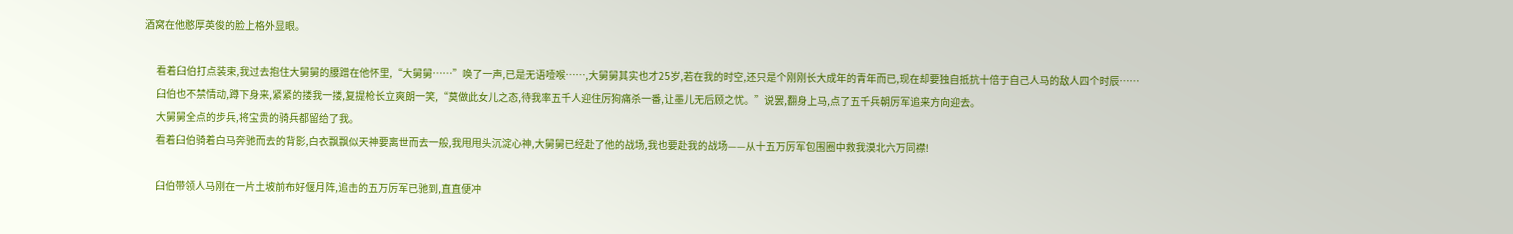酒窝在他憨厚英俊的脸上格外显眼。

      看着臼伯打点装束,我过去抱住大舅舅的腰蹭在他怀里,“大舅舅……”唤了一声,已是无语噎喉……,大舅舅其实也才25岁,若在我的时空,还只是个刚刚长大成年的青年而已,现在却要独自抵抗十倍于自己人马的敌人四个时辰……
      臼伯也不禁情动,蹲下身来,紧紧的搂我一搂,复提枪长立爽朗一笑,“莫做此女儿之态,待我率五千人迎住厉狗痛杀一番,让墨儿无后顾之忧。”说罢,翻身上马,点了五千兵朝厉军追来方向迎去。
      大舅舅全点的步兵,将宝贵的骑兵都留给了我。
      看着臼伯骑着白马奔驰而去的背影,白衣飘飘似天神要离世而去一般,我甩甩头沉淀心神,大舅舅已经赴了他的战场,我也要赴我的战场——从十五万厉军包围圈中救我漠北六万同襟!

      臼伯带领人马刚在一片土坡前布好偃月阵,追击的五万厉军已驰到,直直便冲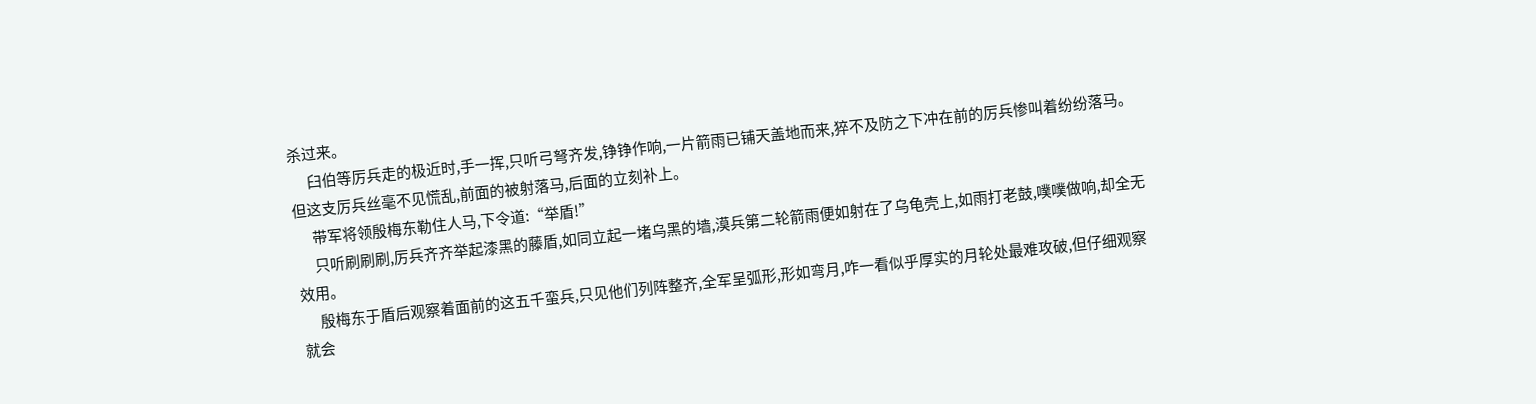杀过来。
      臼伯等厉兵走的极近时,手一挥,只听弓弩齐发,铮铮作响,一片箭雨已铺天盖地而来,猝不及防之下冲在前的厉兵惨叫着纷纷落马。但这支厉兵丝毫不见慌乱,前面的被射落马,后面的立刻补上。
      带军将领殷梅东勒住人马,下令道:“举盾!”
      只听刷刷刷,厉兵齐齐举起漆黑的藤盾,如同立起一堵乌黑的墙,漠兵第二轮箭雨便如射在了乌龟壳上,如雨打老鼓,噗噗做响,却全无效用。
      殷梅东于盾后观察着面前的这五千蛮兵,只见他们列阵整齐,全军呈弧形,形如弯月,咋一看似乎厚实的月轮处最难攻破,但仔细观察就会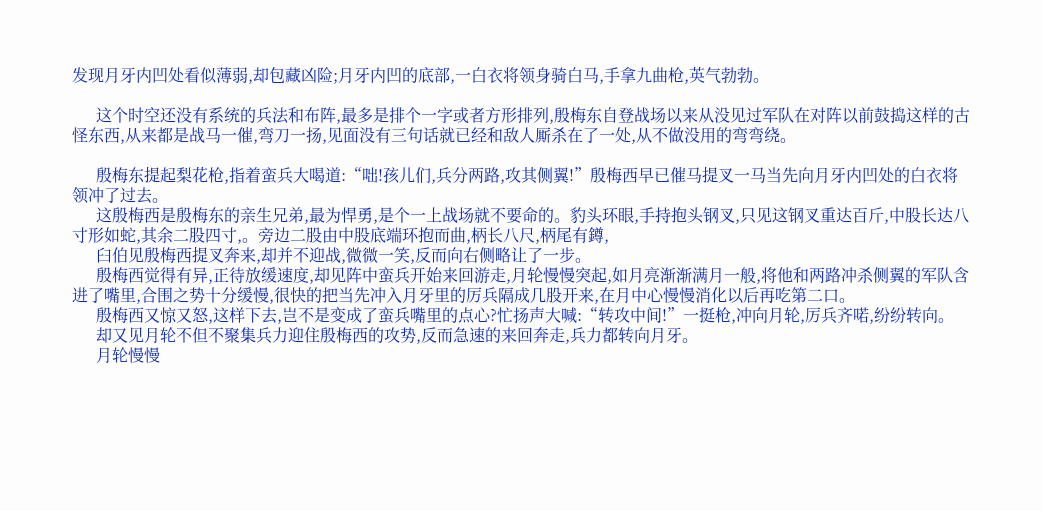发现月牙内凹处看似薄弱,却包藏凶险;月牙内凹的底部,一白衣将领身骑白马,手拿九曲枪,英气勃勃。

      这个时空还没有系统的兵法和布阵,最多是排个一字或者方形排列,殷梅东自登战场以来从没见过军队在对阵以前鼓捣这样的古怪东西,从来都是战马一催,弯刀一扬,见面没有三句话就已经和敌人厮杀在了一处,从不做没用的弯弯绕。

      殷梅东提起梨花枪,指着蛮兵大喝道:“咄!孩儿们,兵分两路,攻其侧翼!”殷梅西早已催马提叉一马当先向月牙内凹处的白衣将领冲了过去。
      这殷梅西是殷梅东的亲生兄弟,最为悍勇,是个一上战场就不要命的。豹头环眼,手持抱头钢叉,只见这钢叉重达百斤,中股长达八寸形如蛇,其余二股四寸,。旁边二股由中股底端环抱而曲,柄长八尺,柄尾有鐏,
      臼伯见殷梅西提叉奔来,却并不迎战,微微一笑,反而向右侧略让了一步。
      殷梅西觉得有异,正待放缓速度,却见阵中蛮兵开始来回游走,月轮慢慢突起,如月亮渐渐满月一般,将他和两路冲杀侧翼的军队含进了嘴里,合围之势十分缓慢,很快的把当先冲入月牙里的厉兵隔成几股开来,在月中心慢慢消化以后再吃第二口。
      殷梅西又惊又怒,这样下去,岂不是变成了蛮兵嘴里的点心?忙扬声大喊:“转攻中间!”一挺枪,冲向月轮,厉兵齐喏,纷纷转向。
      却又见月轮不但不聚集兵力迎住殷梅西的攻势,反而急速的来回奔走,兵力都转向月牙。
      月轮慢慢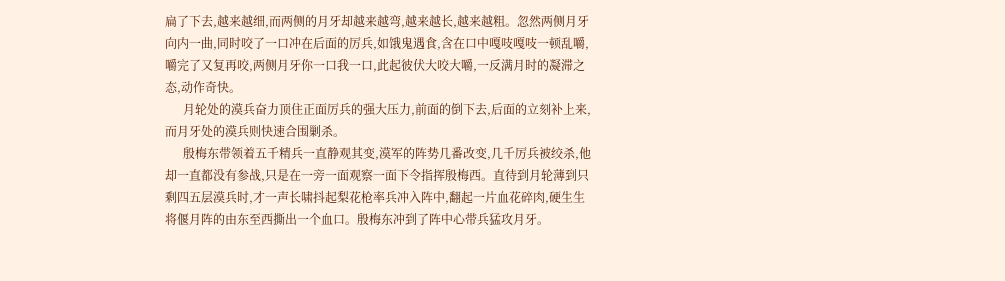扁了下去,越来越细,而两侧的月牙却越来越弯,越来越长,越来越粗。忽然两侧月牙向内一曲,同时咬了一口冲在后面的厉兵,如饿鬼遇食,含在口中嘎吱嘎吱一顿乱嚼,嚼完了又复再咬,两侧月牙你一口我一口,此起彼伏大咬大嚼,一反满月时的凝滞之态,动作奇快。
      月轮处的漠兵奋力顶住正面厉兵的强大压力,前面的倒下去,后面的立刻补上来,而月牙处的漠兵则快速合围剿杀。
      殷梅东带领着五千精兵一直静观其变,漠军的阵势几番改变,几千厉兵被绞杀,他却一直都没有参战,只是在一旁一面观察一面下令指挥殷梅西。直待到月轮薄到只剩四五层漠兵时,才一声长啸抖起梨花枪率兵冲入阵中,翻起一片血花碎肉,硬生生将偃月阵的由东至西撕出一个血口。殷梅东冲到了阵中心带兵猛攻月牙。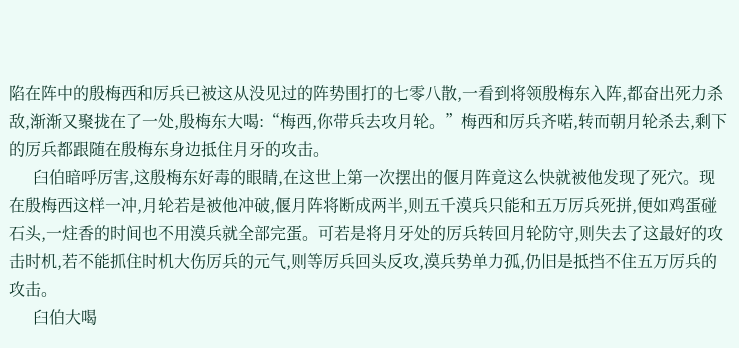陷在阵中的殷梅西和厉兵已被这从没见过的阵势围打的七零八散,一看到将领殷梅东入阵,都奋出死力杀敌,渐渐又聚拢在了一处,殷梅东大喝:“梅西,你带兵去攻月轮。”梅西和厉兵齐喏,转而朝月轮杀去,剩下的厉兵都跟随在殷梅东身边抵住月牙的攻击。
      臼伯暗呼厉害,这殷梅东好毒的眼睛,在这世上第一次摆出的偃月阵竟这么快就被他发现了死穴。现在殷梅西这样一冲,月轮若是被他冲破,偃月阵将断成两半,则五千漠兵只能和五万厉兵死拼,便如鸡蛋碰石头,一炷香的时间也不用漠兵就全部完蛋。可若是将月牙处的厉兵转回月轮防守,则失去了这最好的攻击时机,若不能抓住时机大伤厉兵的元气,则等厉兵回头反攻,漠兵势单力孤,仍旧是抵挡不住五万厉兵的攻击。
      臼伯大喝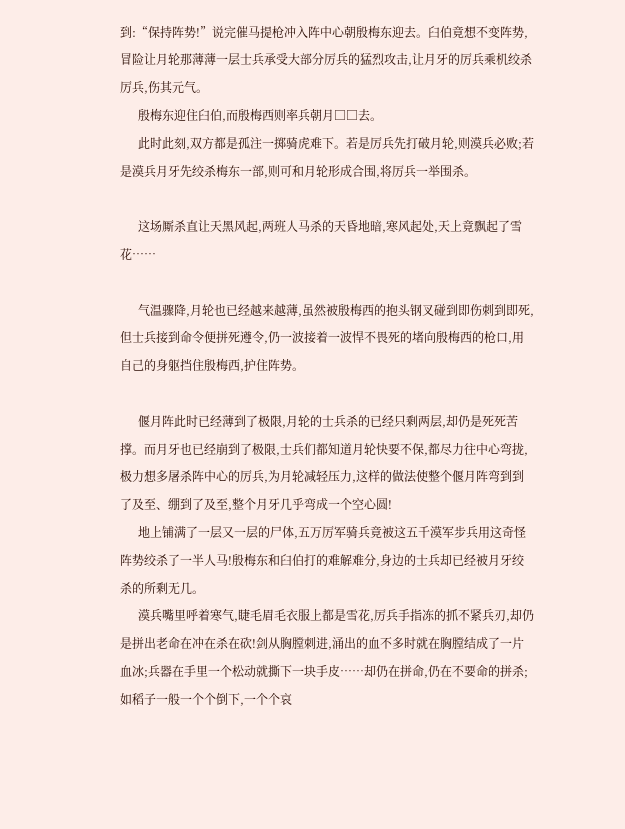到:“保持阵势!”说完催马提枪冲入阵中心朝殷梅东迎去。臼伯竟想不变阵势,冒险让月轮那薄薄一层士兵承受大部分厉兵的猛烈攻击,让月牙的厉兵乘机绞杀厉兵,伤其元气。
      殷梅东迎住臼伯,而殷梅西则率兵朝月□□去。
      此时此刻,双方都是孤注一掷骑虎难下。若是厉兵先打破月轮,则漠兵必败;若是漠兵月牙先绞杀梅东一部,则可和月轮形成合围,将厉兵一举围杀。

      这场厮杀直让天黑风起,两班人马杀的天昏地暗,寒风起处,天上竟飘起了雪花……

      气温骤降,月轮也已经越来越薄,虽然被殷梅西的抱头钢叉碰到即伤刺到即死,但士兵接到命令便拼死遵令,仍一波接着一波悍不畏死的堵向殷梅西的枪口,用自己的身躯挡住殷梅西,护住阵势。

      偃月阵此时已经薄到了极限,月轮的士兵杀的已经只剩两层,却仍是死死苦撑。而月牙也已经崩到了极限,士兵们都知道月轮快要不保,都尽力往中心弯拢,极力想多屠杀阵中心的厉兵,为月轮减轻压力,这样的做法使整个偃月阵弯到到了及至、绷到了及至,整个月牙几乎弯成一个空心圆!
      地上铺满了一层又一层的尸体,五万厉军骑兵竟被这五千漠军步兵用这奇怪阵势绞杀了一半人马!殷梅东和臼伯打的难解难分,身边的士兵却已经被月牙绞杀的所剩无几。
      漠兵嘴里呼着寒气,睫毛眉毛衣服上都是雪花,厉兵手指冻的抓不紧兵刃,却仍是拼出老命在冲在杀在砍!剑从胸膛刺进,涌出的血不多时就在胸膛结成了一片血冰;兵器在手里一个松动就撕下一块手皮……却仍在拼命,仍在不要命的拼杀;如稻子一般一个个倒下,一个个哀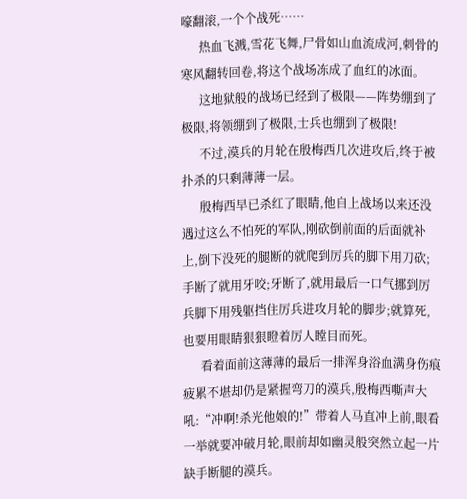嚎翻滚,一个个战死……
      热血飞溅,雪花飞舞,尸骨如山血流成河,刺骨的寒风翻转回卷,将这个战场冻成了血红的冰面。
      这地狱般的战场已经到了极限——阵势绷到了极限,将领绷到了极限,士兵也绷到了极限!
      不过,漠兵的月轮在殷梅西几次进攻后,终于被扑杀的只剩薄薄一层。
      殷梅西早已杀红了眼睛,他自上战场以来还没遇过这么不怕死的军队,刚砍倒前面的后面就补上,倒下没死的腿断的就爬到厉兵的脚下用刀砍;手断了就用牙咬;牙断了,就用最后一口气挪到厉兵脚下用残躯挡住厉兵进攻月轮的脚步;就算死,也要用眼睛狠狠瞪着厉人瞠目而死。
      看着面前这薄薄的最后一排浑身浴血满身伤痕疲累不堪却仍是紧握弯刀的漠兵,殷梅西嘶声大吼:“冲啊!杀光他娘的!”带着人马直冲上前,眼看一举就要冲破月轮,眼前却如幽灵般突然立起一片缺手断腿的漠兵。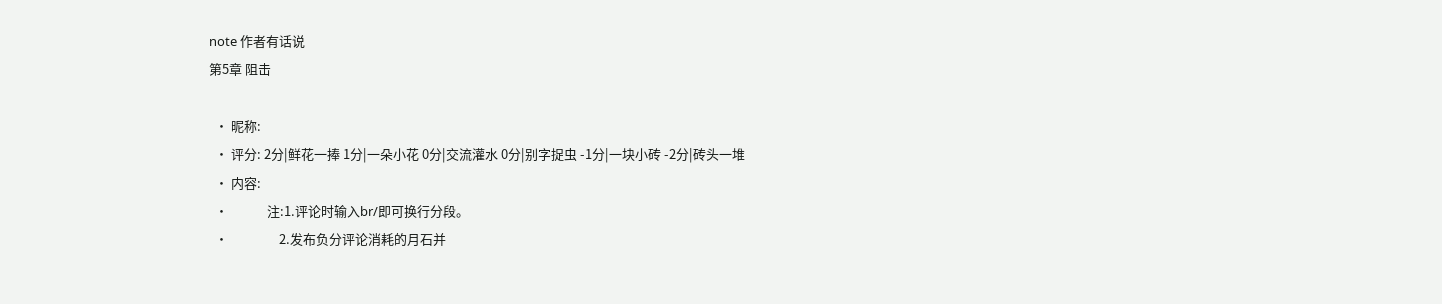note 作者有话说
第5章 阻击

  • 昵称:
  • 评分: 2分|鲜花一捧 1分|一朵小花 0分|交流灌水 0分|别字捉虫 -1分|一块小砖 -2分|砖头一堆
  • 内容:
  •             注:1.评论时输入br/即可换行分段。
  •                 2.发布负分评论消耗的月石并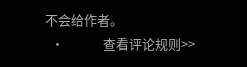不会给作者。
  •             查看评论规则>>